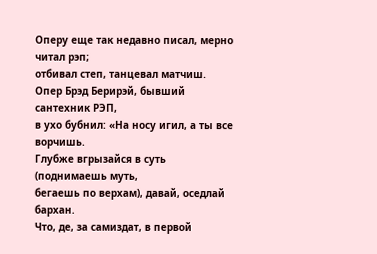Оперу еще так недавно писал, мерно читал рэп;
отбивал степ, танцевал матчиш.
Опер Брэд Берирэй, бывший сантехник РЭП,
в ухо бубнил: «На носу игил, а ты все ворчишь.
Глубже вгрызайся в суть (поднимаешь муть,
бегаешь по верхам), давай, оседлай бархан.
Что, де, за самиздат, в первой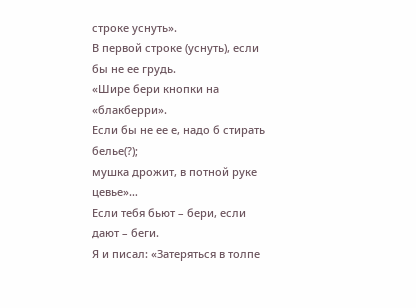строке уснуть».
В первой строке (уснуть), если бы не ее грудь.
«Шире бери кнопки на «блакберри».
Если бы не ее е, надо б стирать белье(?);
мушка дрожит, в потной руке цевье»…
Если тебя бьют – бери, если дают – беги.
Я и писал: «Затеряться в толпе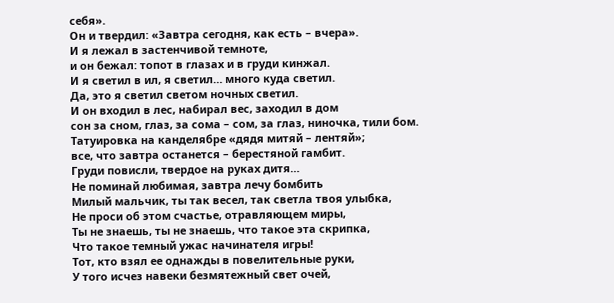себя».
Он и твердил: «Завтра сегодня, как есть – вчера».
И я лежал в застенчивой темноте,
и он бежал: топот в глазах и в груди кинжал.
И я светил в ил, я светил… много куда светил.
Да, это я светил светом ночных светил.
И он входил в лес, набирал вес, заходил в дом
сон за сном, глаз, за сома – сом, за глаз, ниночка, тили бом.
Татуировка на канделябре «дядя митяй – лентяй»;
все, что завтра останется – берестяной гамбит.
Груди повисли, твердое на руках дитя…
Не поминай любимая, завтра лечу бомбить
Милый мальчик, ты так весел, так светла твоя улыбка,
Не проси об этом счастье, отравляющем миры,
Ты не знаешь, ты не знаешь, что такое эта скрипка,
Что такое темный ужас начинателя игры!
Тот, кто взял ее однажды в повелительные руки,
У того исчез навеки безмятежный свет очей,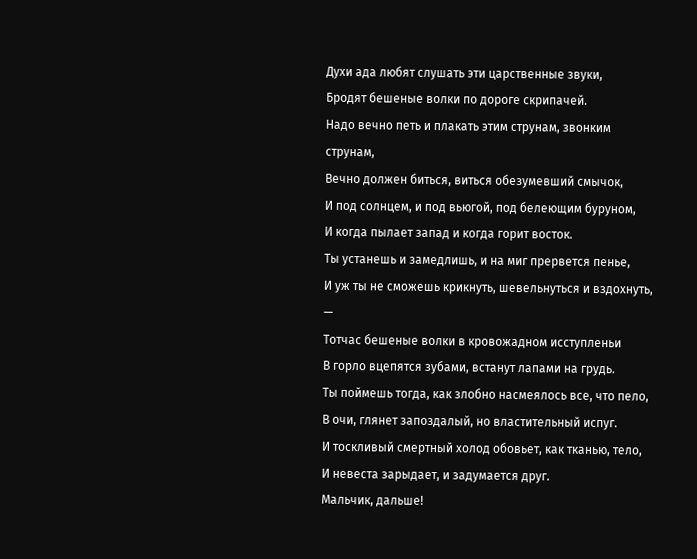Духи ада любят слушать эти царственные звуки,
Бродят бешеные волки по дороге скрипачей.
Надо вечно петь и плакать этим струнам, звонким струнам,
Вечно должен биться, виться обезумевший смычок,
И под солнцем, и под вьюгой, под белеющим буруном,
И когда пылает запад и когда горит восток.
Ты устанешь и замедлишь, и на миг прервется пенье,
И уж ты не сможешь крикнуть, шевельнуться и вздохнуть, —
Тотчас бешеные волки в кровожадном исступленьи
В горло вцепятся зубами, встанут лапами на грудь.
Ты поймешь тогда, как злобно насмеялось все, что пело,
В очи, глянет запоздалый, но властительный испуг.
И тоскливый смертный холод обовьет, как тканью, тело,
И невеста зарыдает, и задумается друг.
Мальчик, дальше!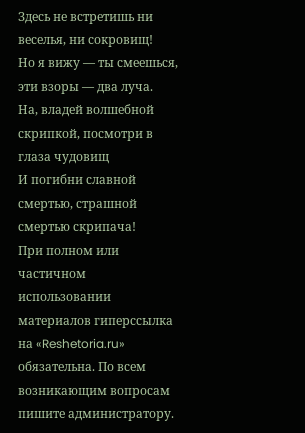Здесь не встретишь ни веселья, ни сокровищ!
Но я вижу — ты смеешься, эти взоры — два луча.
На, владей волшебной скрипкой, посмотри в глаза чудовищ
И погибни славной смертью, страшной смертью скрипача!
При полном или частичном использовании материалов гиперссылка на «Reshetoria.ru» обязательна. По всем возникающим вопросам пишите администратору.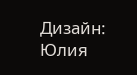Дизайн: Юлия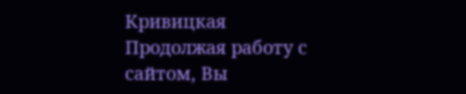Кривицкая
Продолжая работу с сайтом, Вы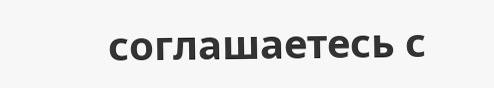соглашаетесь с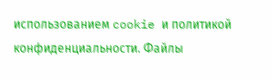использованием cookie и политикой конфиденциальности. Файлы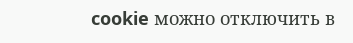cookie можно отключить в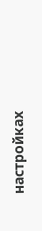настройках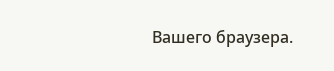Вашего браузера.